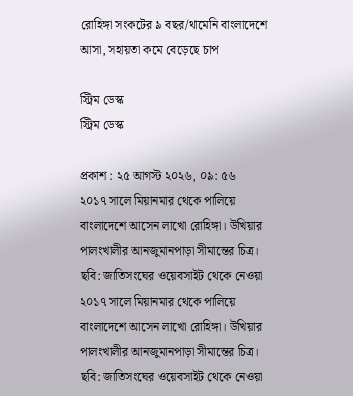রোহিঙ্গা সংকটের ৯ বছর/থামেনি বাংলাদেশে আসা, সহায়তা কমে বেড়েছে চাপ

স্ট্রিম ডেস্ক
স্ট্রিম ডেস্ক

প্রকাশ : ২৫ আগস্ট ২০২৬, ০৯: ৫৬
২০১৭ সালে মিয়ানমার থেকে পালিয়ে বাংলাদেশে আসেন লাখো রোহিঙ্গা। উখিয়ার পালংখালীর আনজুমানপাড়া সীমান্তের চিত্র। ছবি: জাতিসংঘের ওয়েবসাইট থেকে নেওয়া
২০১৭ সালে মিয়ানমার থেকে পালিয়ে বাংলাদেশে আসেন লাখো রোহিঙ্গা। উখিয়ার পালংখালীর আনজুমানপাড়া সীমান্তের চিত্র। ছবি: জাতিসংঘের ওয়েবসাইট থেকে নেওয়া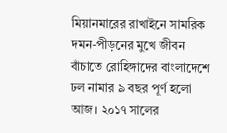মিয়ানমারের রাখাইনে সামরিক দমন-পীড়নের মুখে জীবন বাঁচাতে রোহিঙ্গাদের বাংলাদেশে ঢল নামার ৯ বছর পূর্ণ হলো আজ। ২০১৭ সালের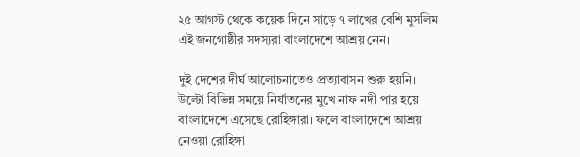২৫ আগস্ট থেকে কয়েক দিনে সাড়ে ৭ লাখের বেশি মুসলিম এই জনগোষ্ঠীর সদস্যরা বাংলাদেশে আশ্রয় নেন।

দুই দেশের দীর্ঘ আলোচনাতেও প্রত্যাবাসন শুরু হয়নি। উল্টো বিভিন্ন সময়ে নির্যাতনের মুখে নাফ নদী পার হয়ে বাংলাদেশে এসেছে রোহিঙ্গারা। ফলে বাংলাদেশে আশ্রয় নেওয়া রোহিঙ্গা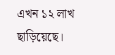এখন ১২ লাখ ছাড়িয়েছে।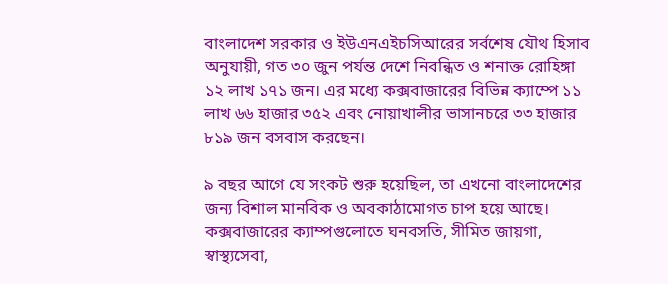বাংলাদেশ সরকার ও ইউএনএইচসিআরের সর্বশেষ যৌথ হিসাব অনুযায়ী, গত ৩০ জুন পর্যন্ত দেশে নিবন্ধিত ও শনাক্ত রোহিঙ্গা ১২ লাখ ১৭১ জন। এর মধ্যে কক্সবাজারের বিভিন্ন ক্যাম্পে ১১ লাখ ৬৬ হাজার ৩৫২ এবং নোয়াখালীর ভাসানচরে ৩৩ হাজার ৮১৯ জন বসবাস করছেন।

৯ বছর আগে যে সংকট শুরু হয়েছিল, তা এখনো বাংলাদেশের জন্য বিশাল মানবিক ও অবকাঠামোগত চাপ হয়ে আছে। কক্সবাজারের ক্যাম্পগুলোতে ঘনবসতি, সীমিত জায়গা, স্বাস্থ্যসেবা,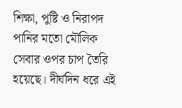শিক্ষা, পুষ্টি ও নিরাপদ পানির মতো মৌলিক সেবার ওপর চাপ তৈরি হয়েছে। দীর্ঘদিন ধরে এই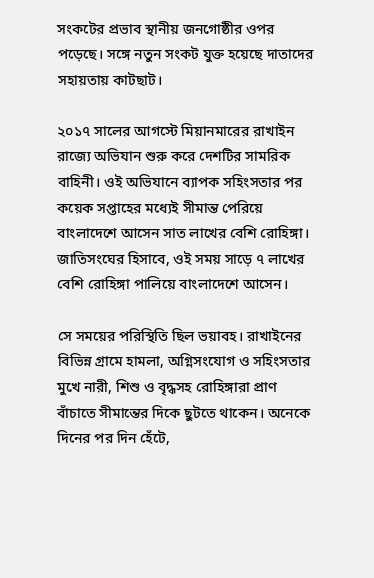সংকটের প্রভাব স্থানীয় জনগোষ্ঠীর ওপর পড়েছে। সঙ্গে নতুন সংকট যুক্ত হয়েছে দাতাদের সহায়তায় কাটছাট।

২০১৭ সালের আগস্টে মিয়ানমারের রাখাইন রাজ্যে অভিযান শুরু করে দেশটির সামরিক বাহিনী। ওই অভিযানে ব্যাপক সহিংসতার পর কয়েক সপ্তাহের মধ্যেই সীমান্ত পেরিয়ে বাংলাদেশে আসেন সাত লাখের বেশি রোহিঙ্গা। জাতিসংঘের হিসাবে, ওই সময় সাড়ে ৭ লাখের বেশি রোহিঙ্গা পালিয়ে বাংলাদেশে আসেন।

সে সময়ের পরিস্থিতি ছিল ভয়াবহ। রাখাইনের বিভিন্ন গ্রামে হামলা, অগ্নিসংযোগ ও সহিংসতার মুখে নারী, শিশু ও বৃদ্ধসহ রোহিঙ্গারা প্রাণ বাঁচাতে সীমান্তের দিকে ছুটতে থাকেন। অনেকে দিনের পর দিন হেঁটে,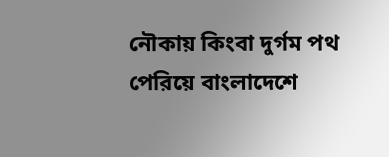নৌকায় কিংবা দুর্গম পথ পেরিয়ে বাংলাদেশে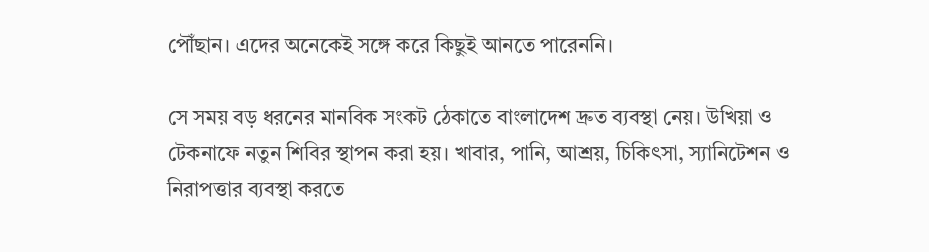পৌঁছান। এদের অনেকেই সঙ্গে করে কিছুই আনতে পারেননি।

সে সময় বড় ধরনের মানবিক সংকট ঠেকাতে বাংলাদেশ দ্রুত ব্যবস্থা নেয়। উখিয়া ও টেকনাফে নতুন শিবির স্থাপন করা হয়। খাবার, পানি, আশ্রয়, চিকিৎসা, স্যানিটেশন ও নিরাপত্তার ব্যবস্থা করতে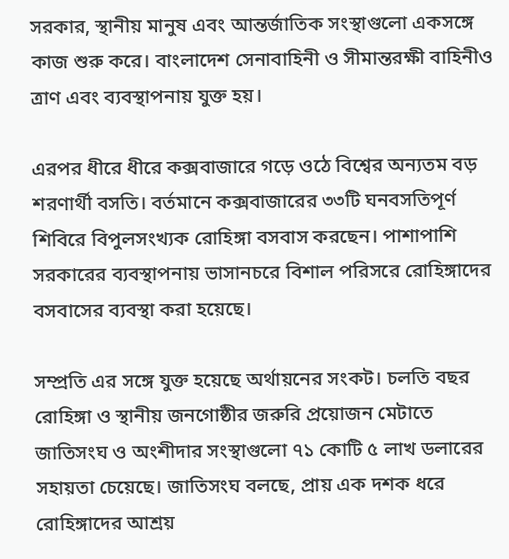সরকার, স্থানীয় মানুষ এবং আন্তর্জাতিক সংস্থাগুলো একসঙ্গে কাজ শুরু করে। বাংলাদেশ সেনাবাহিনী ও সীমান্তরক্ষী বাহিনীও ত্রাণ এবং ব্যবস্থাপনায় যুক্ত হয়।

এরপর ধীরে ধীরে কক্সবাজারে গড়ে ওঠে বিশ্বের অন্যতম বড় শরণার্থী বসতি। বর্তমানে কক্সবাজারের ৩৩টি ঘনবসতিপূর্ণ শিবিরে বিপুলসংখ্যক রোহিঙ্গা বসবাস করছেন। পাশাপাশি সরকারের ব্যবস্থাপনায় ভাসানচরে বিশাল পরিসরে রোহিঙ্গাদের বসবাসের ব্যবস্থা করা হয়েছে।

সম্প্রতি এর সঙ্গে যুক্ত হয়েছে অর্থায়নের সংকট। চলতি বছর রোহিঙ্গা ও স্থানীয় জনগোষ্ঠীর জরুরি প্রয়োজন মেটাতে জাতিসংঘ ও অংশীদার সংস্থাগুলো ৭১ কোটি ৫ লাখ ডলারের সহায়তা চেয়েছে। জাতিসংঘ বলছে, প্রায় এক দশক ধরে রোহিঙ্গাদের আশ্রয়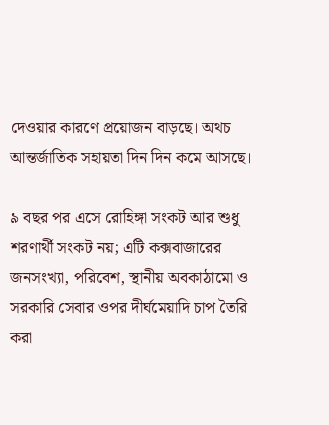দেওয়ার কারণে প্রয়োজন বাড়ছে। অথচ আন্তর্জাতিক সহায়তা দিন দিন কমে আসছে।

৯ বছর পর এসে রোহিঙ্গা সংকট আর শুধু শরণার্থী সংকট নয়; এটি কক্সবাজারের জনসংখ্যা, পরিবেশ, স্থানীয় অবকাঠামো ও সরকারি সেবার ওপর দীর্ঘমেয়াদি চাপ তৈরি করা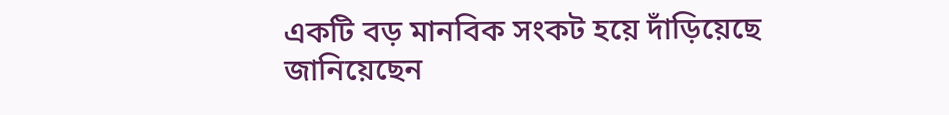একটি বড় মানবিক সংকট হয়ে দাঁড়িয়েছে জানিয়েছেন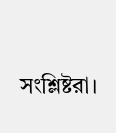সংশ্লিষ্টরা।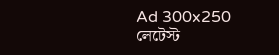Ad 300x250
লেটেস্ট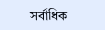সর্বাধিক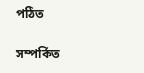পঠিত

সম্পর্কিত